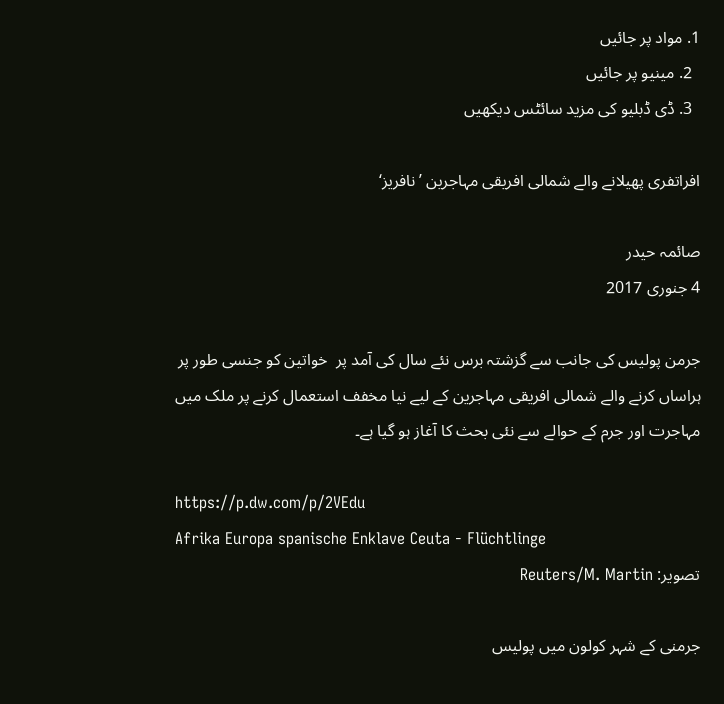1. مواد پر جائیں
  2. مینیو پر جائیں
  3. ڈی ڈبلیو کی مزید سائٹس دیکھیں

افراتفری پھیلانے والے شمالی افریقی مہاجرین ’ نافریز‘

صائمہ حیدر
4 جنوری 2017

جرمن پولیس کی جانب سے گزشتہ برس نئے سال کی آمد پر  خواتین کو جنسی طور پر ہراساں کرنے والے شمالی افریقی مہاجرین کے لیے نیا مخفف استعمال کرنے پر ملک میں مہاجرت اور جرم کے حوالے سے نئی بحث کا آغاز ہو گیا ہے۔

https://p.dw.com/p/2VEdu
Afrika Europa spanische Enklave Ceuta - Flüchtlinge
تصویر: Reuters/M. Martin

جرمنی کے شہر کولون میں پولیس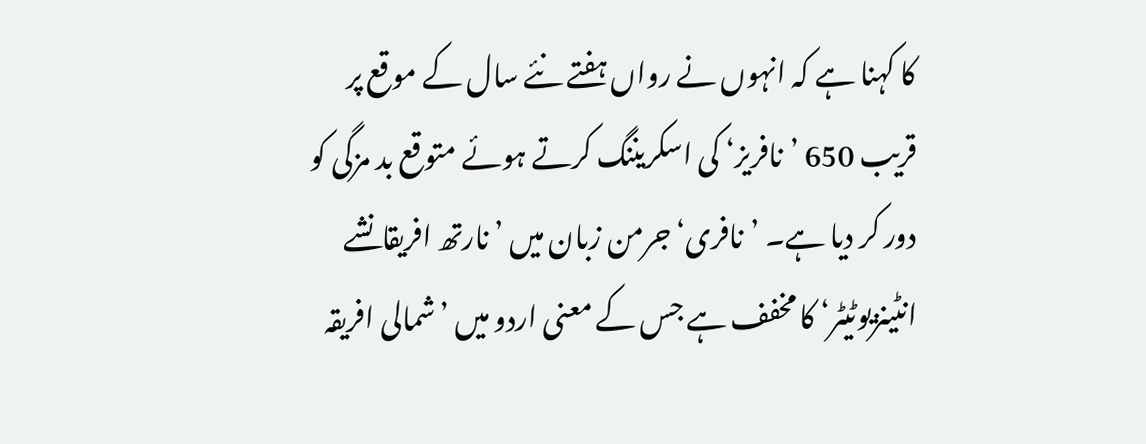کا کہنا ہے کہ انہوں نے رواں ہفتے نئے سال کے موقع پر قریب 650 ’نافریز‘ کی اسکریننگ کرتے ہوئے متوقع بد مزگی کو دور کر دیا ہے۔ ’نافری‘ جرمن زبان میں ’ نارتھ افریقانشے انٹینزیوٹیٹر‘ کا مخفف ہے جس کے معنی اردو میں ’شمالی افریقہ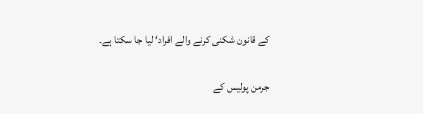کے قانون شکنی کرنے والے افراد‘ لیا جا سکتا ہے۔

جرمن پولیس کے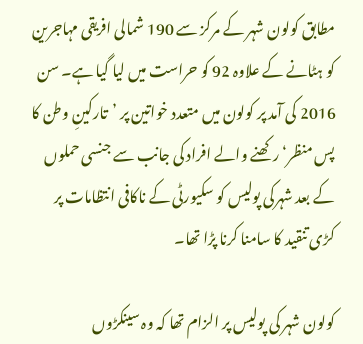مطابق کولون شہر کے مرکز سے 190 شمالی افریقی مہاجرین کو ہٹانے کے علاوہ 92 کو حراست میں لیا گیا ہے۔ سن 2016 کی آمد پر کولون میں متعدد خواتین پر ’تارکینِ وطن کا پس منظر‘ رکھنے والے افراد کی جانب سے جنسی حملوں کے بعد شہرکی پولیس کو سکیورٹی کے ناکافی انتظامات پر کڑی تنقید کا سامنا کرنا پڑا تھا۔

کولون شہر کی پولیس پر الزام تھا کہ وہ سینکڑوں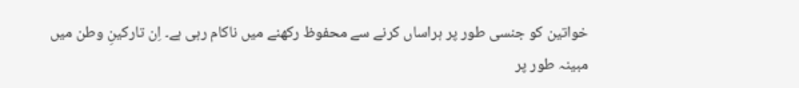خواتین کو جنسی طور پر ہراساں کرنے سے محفوظ رکھنے میں ناکام رہی ہے۔ اِن تارکینِ وطن میں مبینہ طور پر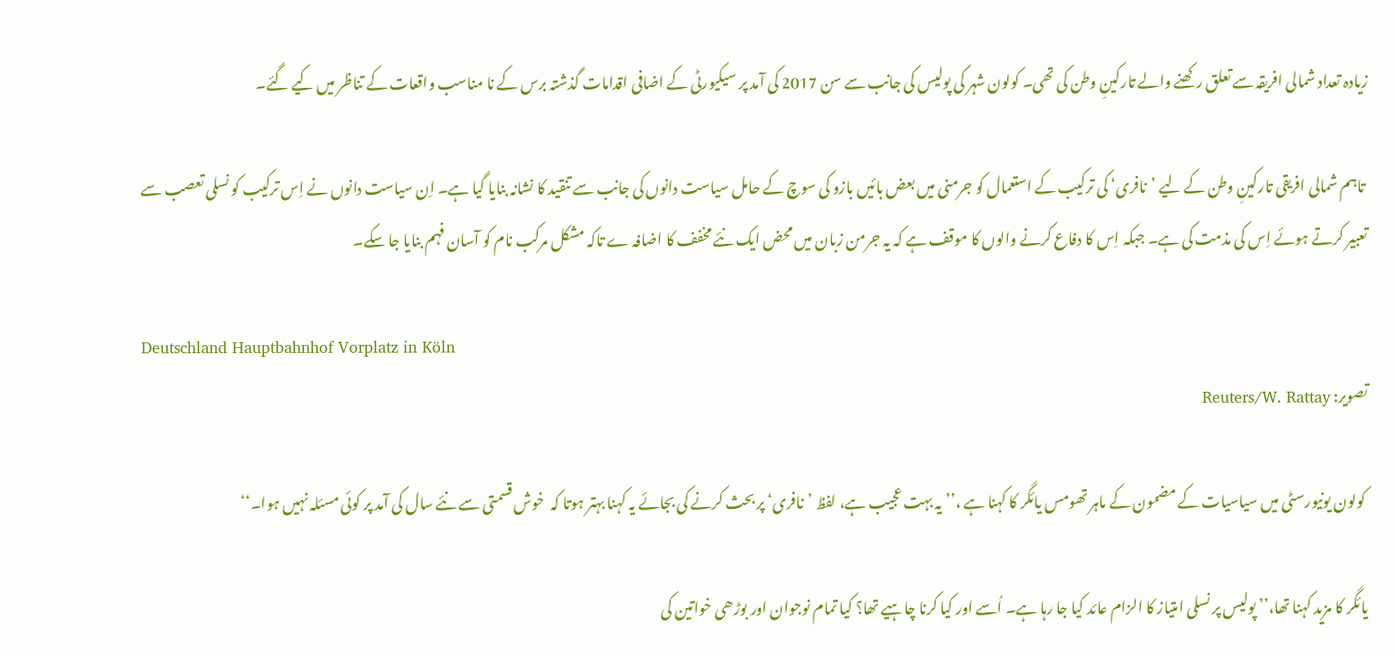زیادہ تعداد شمالی افریقہ سے تعلق رکھنے والے تارکینِ وطن کی تھی۔ کولون شہر کی پولیس کی جانب سے سن 2017 کی آمد پر سیکیورٹی کے اضافی اقدامات گذشتہ برس کے نا مناسب واقعات کے تناظر میں کیے گئے۔

 تاہم شمالی افریقی تارکینِ وطن کے لیے ’نافری‘ کی ترکیب کے استعمال کو جرمنی میں بعض بائیں بازو کی سوچ کے حامل سیاست دانوں کی جانب سے تنقید کا نشانہ بنایا گیا ہے۔ اِن سیاست دانوں نے اِس ترکیب کو نسلی تعصب سے تعبیر کرتے ہوئے اِس کی مذمت کی ہے۔ جبکہ اِس کا دفاع کرنے والوں کا موقف ہے کہ یہ جرمن زبان میں محض ایک نئے مخفف کا اضافہ ے تاکہ مشکل مرکب نام کو آسان فہم بنایا جا سکے۔

Deutschland Hauptbahnhof Vorplatz in Köln
تصویر: Reuters/W. Rattay

 کولون یونیورسٹی میں سیاسیات کے مضمون کے ماہر تھومس یائگر کا کہنا ہے ،’’ یہ بہت عجیب ہے، لفظ ’نافری‘ پر بحث کرنے کی بجائے یہ کہنا بہتر ہوتا کہ  خوش قسمتی سے نئے سال کی آمد پر کوئی مسئلہ نہیں ہوا۔‘‘

یائگر کا مزید کہنا تھا،’’ پولیس پر نسلی امتیاز کا الزام عائد کیا جا رہا ہے۔ اُسے اور کیا کرنا چاہیے تھا؟ کیا تمام نوجوان اور بوڑھی خواتین کی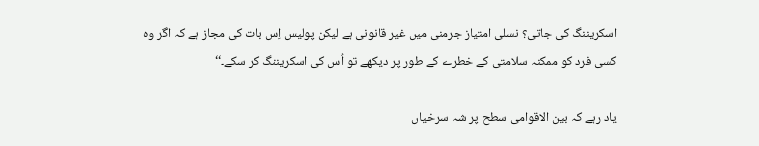اسکریننگ کی جاتی؟ نسلی امتیاز جرمنی میں غیر قانونی ہے لیکن پولیس اِس بات کی مجاز ہے کہ اگر وہ کسی فرد کو ممکنہ سلامتی کے خطرے کے طور پر دیکھے تو اُس کی اسکریننگ کر سکے۔‘‘

یاد رہے کہ بین الاقوامی سطح پر شہ سرخیاں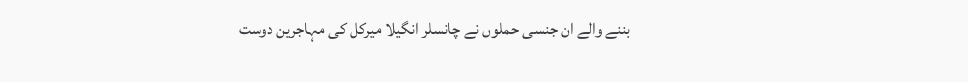بننے والے ان جنسی حملوں نے چانسلر انگیلا میرکل کی مہاجرین دوست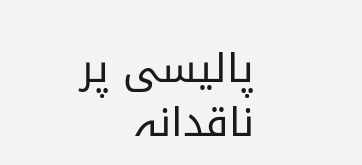پالیسی پر ناقدانہ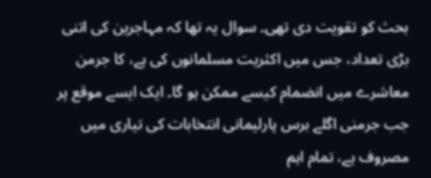بحث کو تقویت دی تھی۔ سوال یہ تھا کہ مہاجرین کی اتنی بڑی تعداد، جس میں اکثریت مسلمانوں کی ہے، کا جرمن معاشرے میں انضمام کیسے ممکن ہو گا۔ ایک ایسے موقع پر جب جرمنی اگلے برس پارلیمانی انتخابات کی تیاری میں مصروف ہے، تمام اہم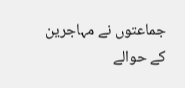جماعتوں نے مہاجرین کے حوالے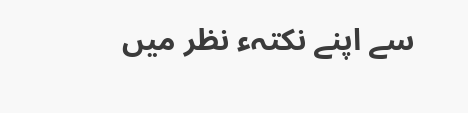سے اپنے نکتہء نظر میں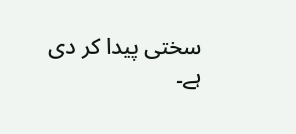سختی پیدا کر دی ہے۔